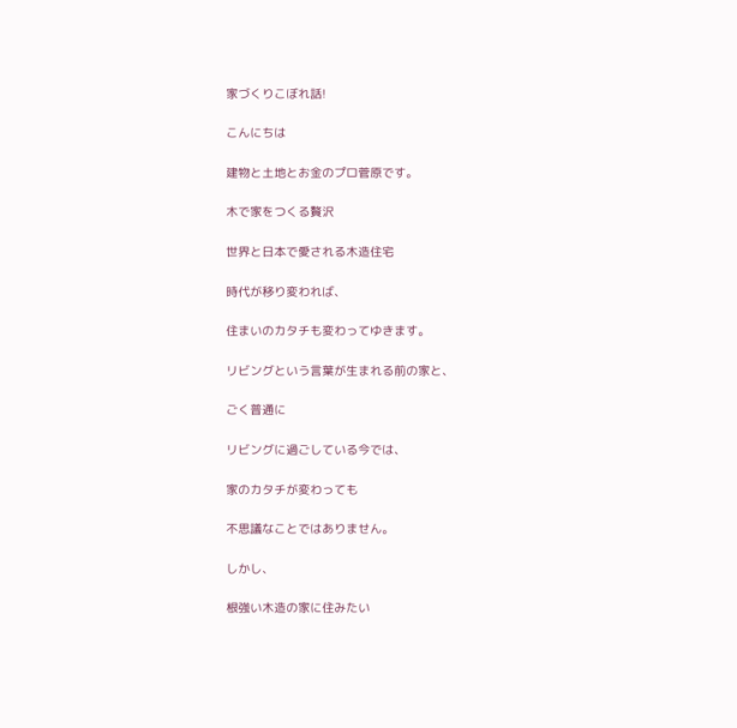家づくりこぼれ話!

こんにちは

建物と土地とお金のプロ菅原です。

木で家をつくる贅沢

世界と日本で愛される木造住宅

時代が移り変われば、

住まいのカタチも変わってゆきます。

リビングという言葉が生まれる前の家と、

ごく普通に

リビングに過ごしている今では、

家のカタチが変わっても

不思議なことではありません。

しかし、

根強い木造の家に住みたい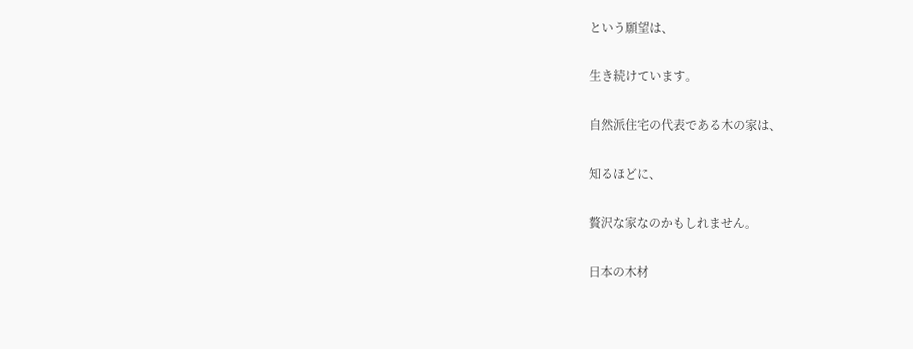という願望は、

生き続けています。

自然派住宅の代表である木の家は、

知るほどに、

贅沢な家なのかもしれません。

日本の木材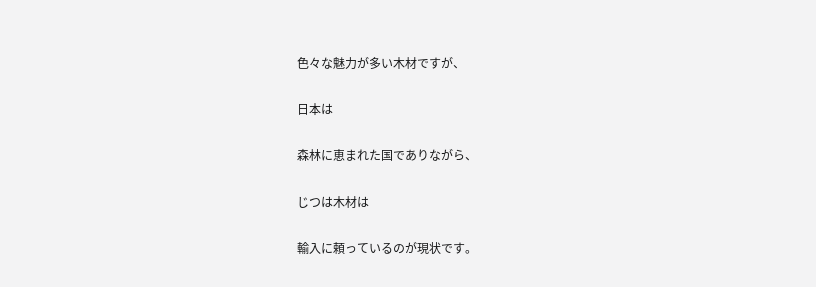色々な魅力が多い木材ですが、

日本は

森林に恵まれた国でありながら、

じつは木材は

輸入に頼っているのが現状です。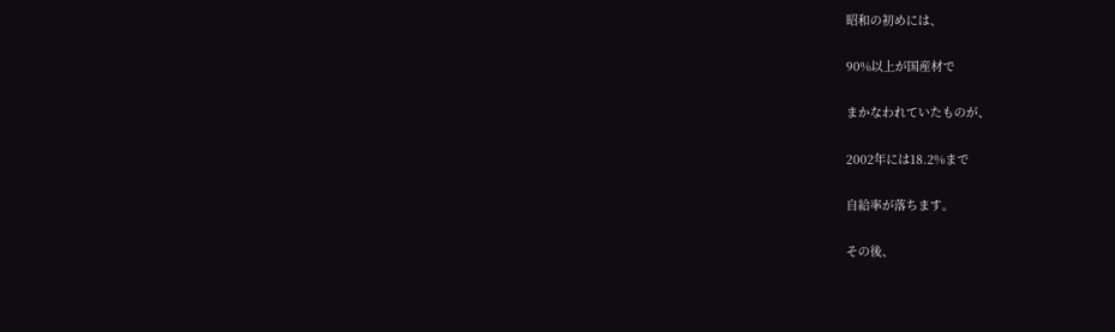昭和の初めには、

90%以上が国産材で

まかなわれていたものが、

2002年には18.2%まで

自給率が落ちます。

その後、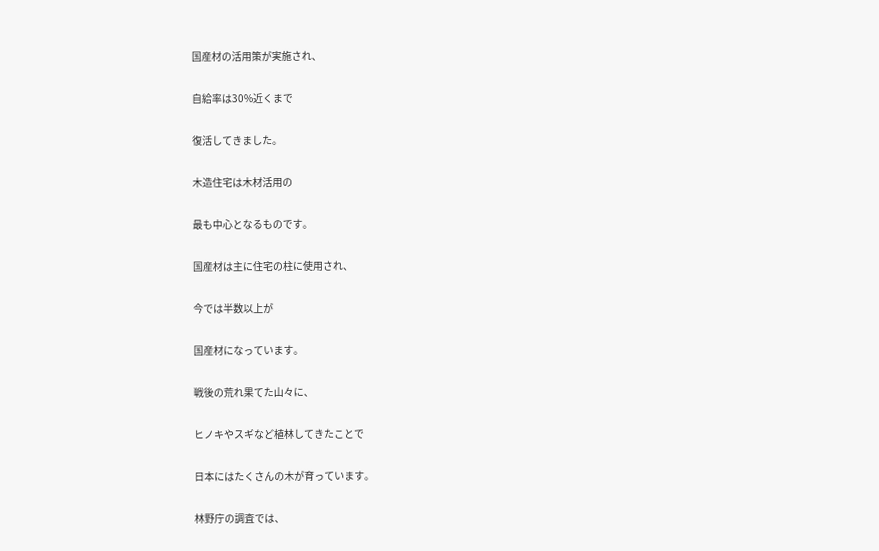国産材の活用策が実施され、

自給率は30%近くまで

復活してきました。

木造住宅は木材活用の

最も中心となるものです。

国産材は主に住宅の柱に使用され、

今では半数以上が

国産材になっています。

戦後の荒れ果てた山々に、

ヒノキやスギなど植林してきたことで

日本にはたくさんの木が育っています。

林野庁の調査では、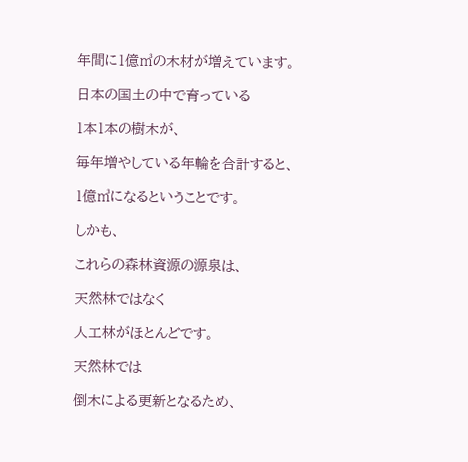年間に1億㎥の木材が増えています。

日本の国土の中で育っている

1本1本の樹木が、

毎年増やしている年輪を合計すると、

1億㎥になるということです。

しかも、

これらの森林資源の源泉は、

天然林ではなく

人工林がほとんどです。

天然林では

倒木による更新となるため、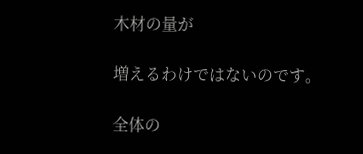木材の量が

増えるわけではないのです。

全体の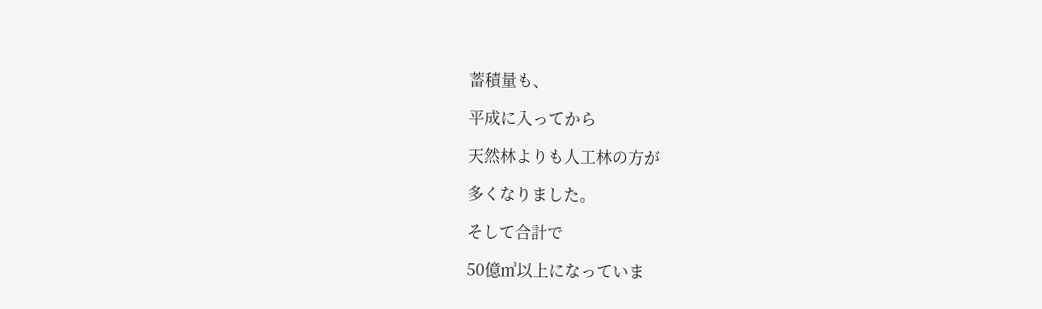蓄積量も、

平成に入ってから

天然林よりも人工林の方が

多くなりました。

そして合計で

50億㎥以上になっていま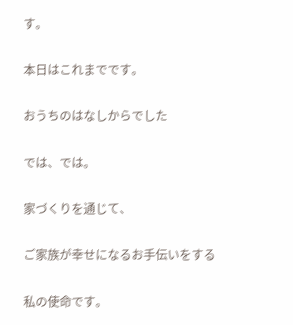す。

本日はこれまでです。

おうちのはなしからでした

では、では。

家づくりを通じて、

ご家族が幸せになるお手伝いをする

私の使命です。